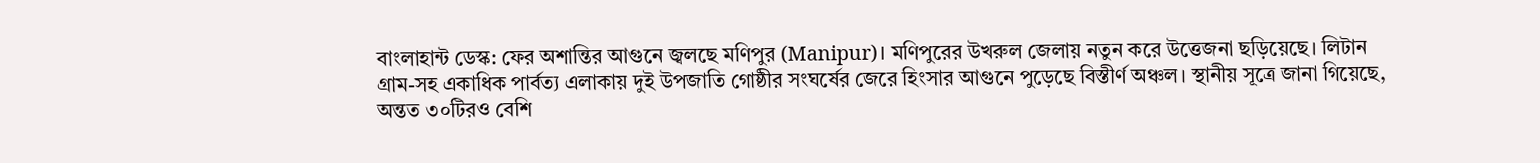বাংলাহান্ট ডেস্ক: ফের অশান্তির আগুনে জ্বলছে মণিপুর (Manipur)। মণিপুরের উখরুল জেলায় নতুন করে উত্তেজনা ছড়িয়েছে। লিটান গ্রাম-সহ একাধিক পার্বত্য এলাকায় দুই উপজাতি গোষ্ঠীর সংঘর্ষের জেরে হিংসার আগুনে পুড়েছে বিস্তীর্ণ অঞ্চল। স্থানীয় সূত্রে জানা গিয়েছে, অন্তত ৩০টিরও বেশি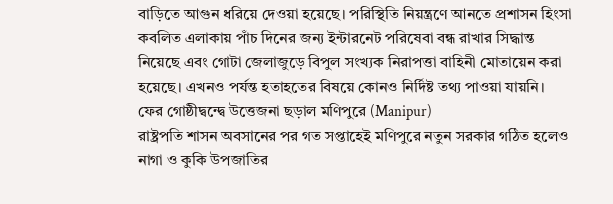বাড়িতে আগুন ধরিয়ে দেওয়া হয়েছে। পরিস্থিতি নিয়ন্ত্রণে আনতে প্রশাসন হিংসা কবলিত এলাকায় পাঁচ দিনের জন্য ইন্টারনেট পরিষেবা বন্ধ রাখার সিদ্ধান্ত নিয়েছে এবং গোটা জেলাজুড়ে বিপুল সংখ্যক নিরাপত্তা বাহিনী মোতায়েন করা হয়েছে। এখনও পর্যন্ত হতাহতের বিষয়ে কোনও নির্দিষ্ট তথ্য পাওয়া যায়নি।
ফের গোষ্ঠীদ্বন্দ্বে উত্তেজনা ছড়াল মণিপুরে (Manipur)
রাষ্ট্রপতি শাসন অবসানের পর গত সপ্তাহেই মণিপুরে নতুন সরকার গঠিত হলেও নাগা ও কুকি উপজাতির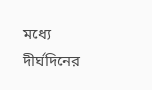মধ্যে দীর্ঘদিনের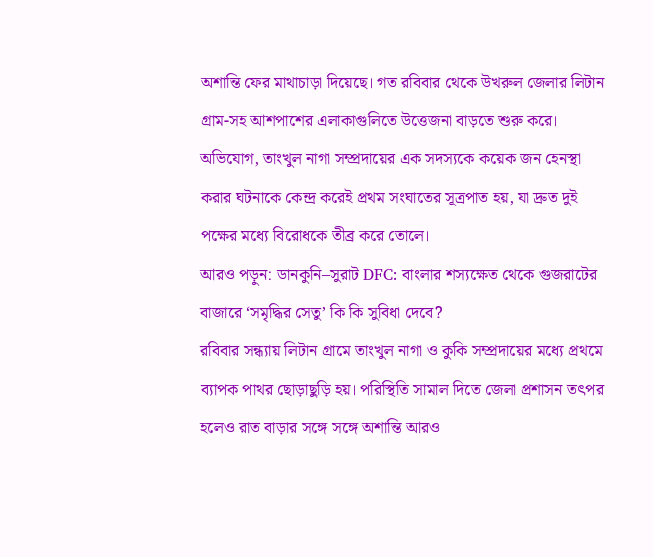অশান্তি ফের মাথাচাড়া দিয়েছে। গত রবিবার থেকে উখরুল জেলার লিটান গ্রাম-সহ আশপাশের এলাকাগুলিতে উত্তেজনা বাড়তে শুরু করে। অভিযোগ, তাংখুল নাগা সম্প্রদায়ের এক সদস্যকে কয়েক জন হেনস্থা করার ঘটনাকে কেন্দ্র করেই প্রথম সংঘাতের সূত্রপাত হয়, যা দ্রুত দুই পক্ষের মধ্যে বিরোধকে তীব্র করে তোলে।
আরও পড়ুন: ডানকুনি–সুরাট DFC: বাংলার শস্যক্ষেত থেকে গুজরাটের বাজারে ‘সমৃদ্ধির সেতু’ কি কি সুবিধা দেবে?
রবিবার সন্ধ্যায় লিটান গ্রামে তাংখুল নাগা ও কুকি সম্প্রদায়ের মধ্যে প্রথমে ব্যাপক পাথর ছোড়াছুড়ি হয়। পরিস্থিতি সামাল দিতে জেলা প্রশাসন তৎপর হলেও রাত বাড়ার সঙ্গে সঙ্গে অশান্তি আরও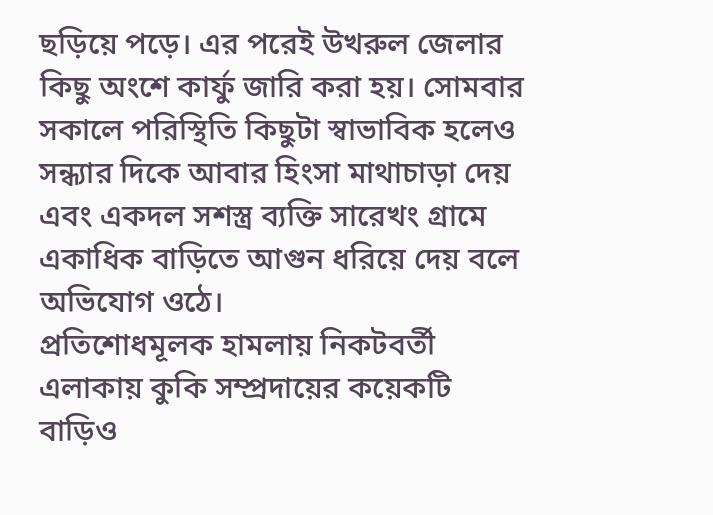ছড়িয়ে পড়ে। এর পরেই উখরুল জেলার কিছু অংশে কার্ফু জারি করা হয়। সোমবার সকালে পরিস্থিতি কিছুটা স্বাভাবিক হলেও সন্ধ্যার দিকে আবার হিংসা মাথাচাড়া দেয় এবং একদল সশস্ত্র ব্যক্তি সারেখং গ্রামে একাধিক বাড়িতে আগুন ধরিয়ে দেয় বলে অভিযোগ ওঠে।
প্রতিশোধমূলক হামলায় নিকটবর্তী এলাকায় কুকি সম্প্রদায়ের কয়েকটি বাড়িও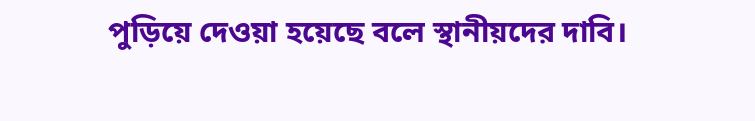পুড়িয়ে দেওয়া হয়েছে বলে স্থানীয়দের দাবি।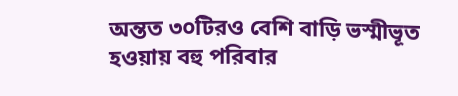অন্তত ৩০টিরও বেশি বাড়ি ভস্মীভূত হওয়ায় বহু পরিবার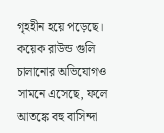গৃহহীন হয়ে পড়েছে। কয়েক রাউন্ড গুলি চালানোর অভিযোগও সামনে এসেছে, ফলে আতঙ্কে বহু বাসিন্দা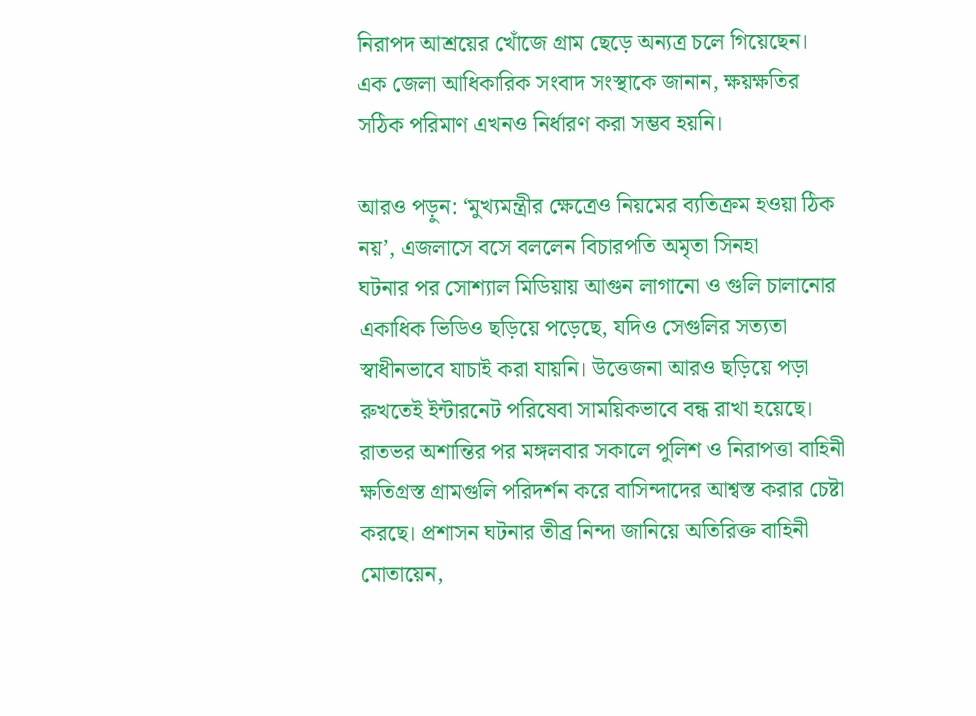নিরাপদ আশ্রয়ের খোঁজে গ্রাম ছেড়ে অন্যত্র চলে গিয়েছেন। এক জেলা আধিকারিক সংবাদ সংস্থাকে জানান, ক্ষয়ক্ষতির সঠিক পরিমাণ এখনও নির্ধারণ করা সম্ভব হয়নি।

আরও পড়ুন: ‘মুখ্যমন্ত্রীর ক্ষেত্রেও নিয়মের ব্যতিক্রম হওয়া ঠিক নয়’, এজলাসে বসে বললেন বিচারপতি অমৃতা সিনহা
ঘটনার পর সোশ্যাল মিডিয়ায় আগুন লাগানো ও গুলি চালানোর একাধিক ভিডিও ছড়িয়ে পড়েছে, যদিও সেগুলির সত্যতা স্বাধীনভাবে যাচাই করা যায়নি। উত্তেজনা আরও ছড়িয়ে পড়া রুখতেই ইন্টারনেট পরিষেবা সাময়িকভাবে বন্ধ রাখা হয়েছে। রাতভর অশান্তির পর মঙ্গলবার সকালে পুলিশ ও নিরাপত্তা বাহিনী ক্ষতিগ্রস্ত গ্রামগুলি পরিদর্শন করে বাসিন্দাদের আশ্বস্ত করার চেষ্টা করছে। প্রশাসন ঘটনার তীব্র নিন্দা জানিয়ে অতিরিক্ত বাহিনী মোতায়েন,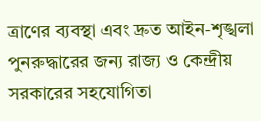ত্রাণের ব্যবস্থা এবং দ্রুত আইন-শৃঙ্খলা পুনরুদ্ধারের জন্য রাজ্য ও কেন্দ্রীয় সরকারের সহযোগিতা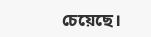চেয়েছে।